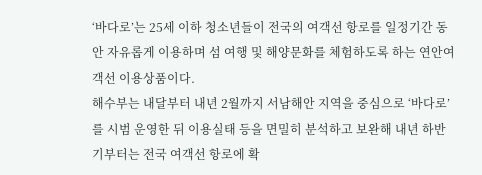‘바다로’는 25세 이하 청소년들이 전국의 여객선 항로를 일정기간 동안 자유롭게 이용하며 섬 여행 및 해양문화를 체험하도록 하는 연안여객선 이용상품이다.
해수부는 내달부터 내년 2월까지 서남해안 지역을 중심으로 ‘바다로’를 시범 운영한 뒤 이용실태 등을 면밀히 분석하고 보완해 내년 하반기부터는 전국 여객선 항로에 확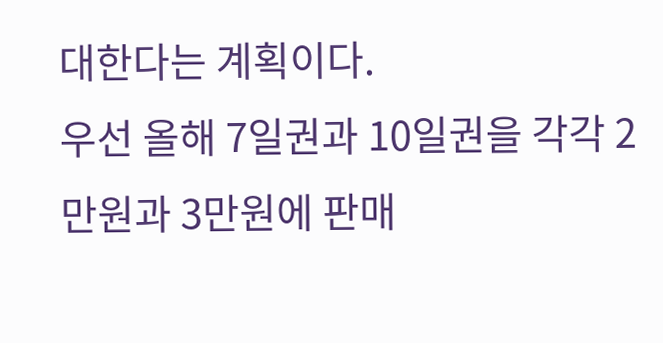대한다는 계획이다.
우선 올해 7일권과 10일권을 각각 2만원과 3만원에 판매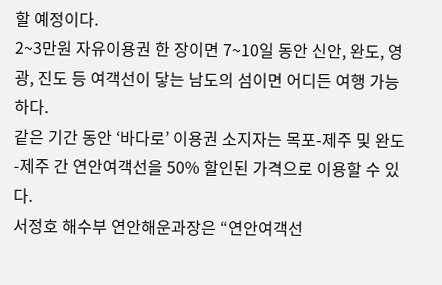할 예정이다.
2~3만원 자유이용권 한 장이면 7~10일 동안 신안, 완도, 영광, 진도 등 여객선이 닿는 남도의 섬이면 어디든 여행 가능하다.
같은 기간 동안 ‘바다로’ 이용권 소지자는 목포-제주 및 완도-제주 간 연안여객선을 50% 할인된 가격으로 이용할 수 있다.
서정호 해수부 연안해운과장은 “연안여객선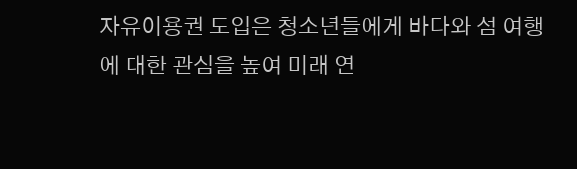자유이용권 도입은 청소년들에게 바다와 섬 여행에 대한 관심을 높여 미래 연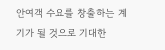안여객 수요를 창출하는 계기가 될 것으로 기대한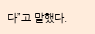다”고 말했다.